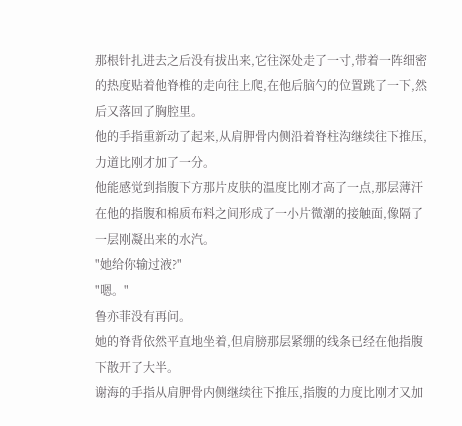那根针扎进去之后没有拔出来,它往深处走了一寸,带着一阵细密的热度贴着他脊椎的走向往上爬,在他后脑勺的位置跳了一下,然后又落回了胸腔里。
他的手指重新动了起来,从肩胛骨内侧沿着脊柱沟继续往下推压,力道比刚才加了一分。
他能感觉到指腹下方那片皮肤的温度比刚才高了一点,那层薄汗在他的指腹和棉质布料之间形成了一小片微潮的接触面,像隔了一层刚凝出来的水汽。
"她给你输过液?"
"嗯。"
鲁亦菲没有再问。
她的脊背依然平直地坐着,但肩膀那层紧绷的线条已经在他指腹下散开了大半。
谢海的手指从肩胛骨内侧继续往下推压,指腹的力度比刚才又加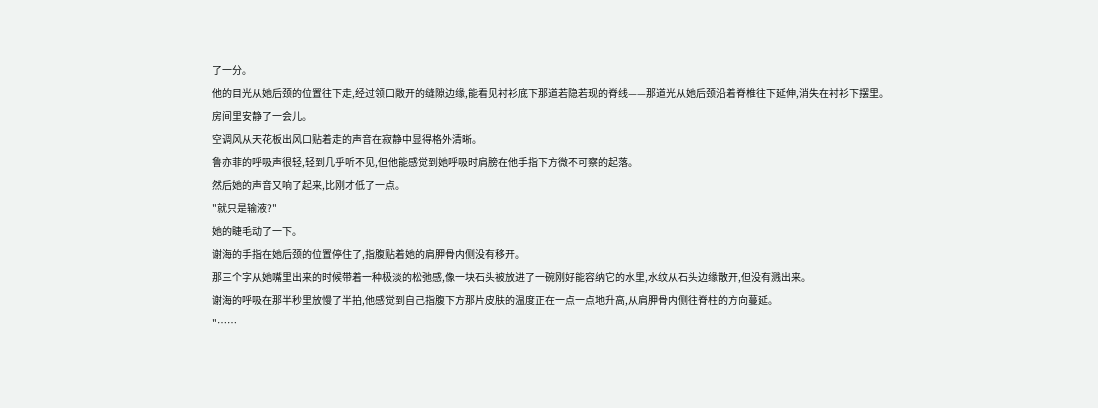了一分。
他的目光从她后颈的位置往下走,经过领口敞开的缝隙边缘,能看见衬衫底下那道若隐若现的脊线——那道光从她后颈沿着脊椎往下延伸,消失在衬衫下摆里。
房间里安静了一会儿。
空调风从天花板出风口贴着走的声音在寂静中显得格外清晰。
鲁亦菲的呼吸声很轻,轻到几乎听不见,但他能感觉到她呼吸时肩膀在他手指下方微不可察的起落。
然后她的声音又响了起来,比刚才低了一点。
"就只是输液?"
她的睫毛动了一下。
谢海的手指在她后颈的位置停住了,指腹贴着她的肩胛骨内侧没有移开。
那三个字从她嘴里出来的时候带着一种极淡的松弛感,像一块石头被放进了一碗刚好能容纳它的水里,水纹从石头边缘散开,但没有溅出来。
谢海的呼吸在那半秒里放慢了半拍,他感觉到自己指腹下方那片皮肤的温度正在一点一点地升高,从肩胛骨内侧往脊柱的方向蔓延。
"……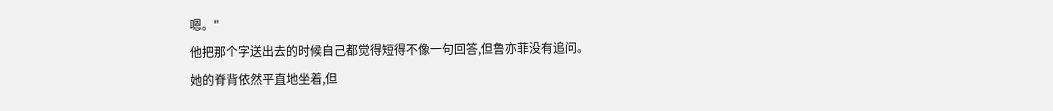嗯。"
他把那个字送出去的时候自己都觉得短得不像一句回答,但鲁亦菲没有追问。
她的脊背依然平直地坐着,但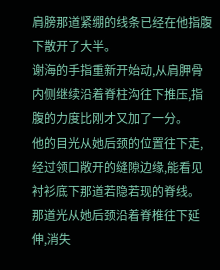肩膀那道紧绷的线条已经在他指腹下散开了大半。
谢海的手指重新开始动,从肩胛骨内侧继续沿着脊柱沟往下推压,指腹的力度比刚才又加了一分。
他的目光从她后颈的位置往下走,经过领口敞开的缝隙边缘,能看见衬衫底下那道若隐若现的脊线。
那道光从她后颈沿着脊椎往下延伸,消失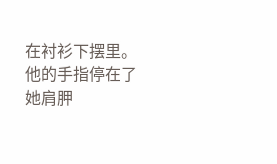在衬衫下摆里。
他的手指停在了她肩胛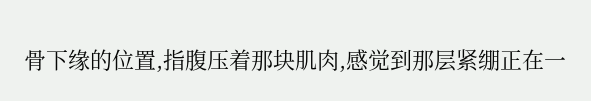骨下缘的位置,指腹压着那块肌肉,感觉到那层紧绷正在一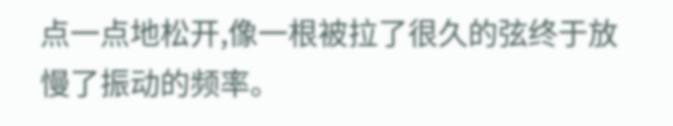点一点地松开,像一根被拉了很久的弦终于放慢了振动的频率。